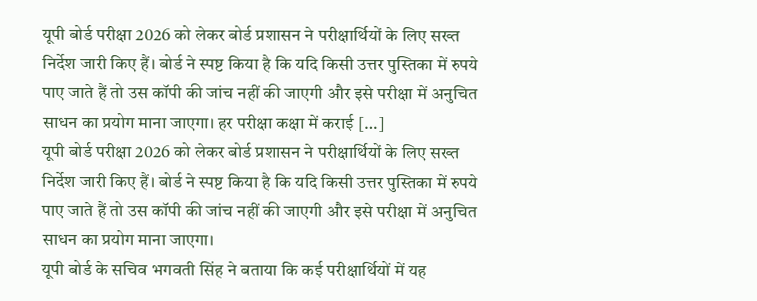यूपी बोर्ड परीक्षा 2026 को लेकर बोर्ड प्रशासन ने परीक्षार्थियों के लिए सख्त निर्देश जारी किए हैं। बोर्ड ने स्पष्ट किया है कि यदि किसी उत्तर पुस्तिका में रुपये पाए जाते हैं तो उस कॉपी की जांच नहीं की जाएगी और इसे परीक्षा में अनुचित साधन का प्रयोग माना जाएगा। हर परीक्षा कक्षा में कराई […]
यूपी बोर्ड परीक्षा 2026 को लेकर बोर्ड प्रशासन ने परीक्षार्थियों के लिए सख्त निर्देश जारी किए हैं। बोर्ड ने स्पष्ट किया है कि यदि किसी उत्तर पुस्तिका में रुपये पाए जाते हैं तो उस कॉपी की जांच नहीं की जाएगी और इसे परीक्षा में अनुचित साधन का प्रयोग माना जाएगा।
यूपी बोर्ड के सचिव भगवती सिंह ने बताया कि कई परीक्षार्थियों में यह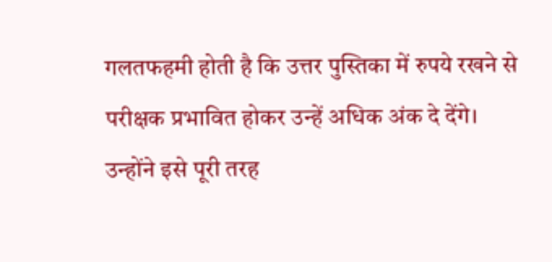गलतफहमी होती है कि उत्तर पुस्तिका में रुपये रखने से परीक्षक प्रभावित होकर उन्हें अधिक अंक दे देंगे। उन्होंने इसे पूरी तरह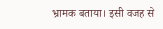भ्रामक बताया। इसी वजह से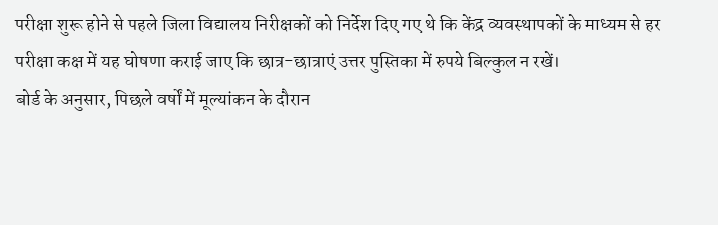परीक्षा शुरू होने से पहले जिला विद्यालय निरीक्षकों को निर्देश दिए गए थे कि केंद्र व्यवस्थापकों के माध्यम से हर परीक्षा कक्ष में यह घोषणा कराई जाए कि छात्र-छात्राएं उत्तर पुस्तिका में रुपये बिल्कुल न रखें।
बोर्ड के अनुसार, पिछले वर्षों में मूल्यांकन के दौरान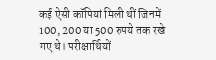कई ऐसी कॉपियां मिली थीं जिनमें 100, 200 या 500 रुपये तक रखे गए थे। परीक्षार्थियों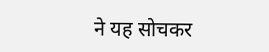ने यह सोचकर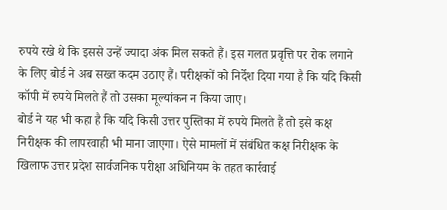रुपये रखे थे कि इससे उन्हें ज्यादा अंक मिल सकते हैं। इस गलत प्रवृत्ति पर रोक लगाने के लिए बोर्ड ने अब सख्त कदम उठाए हैं। परीक्षकों को निर्देश दिया गया है कि यदि किसी कॉपी में रुपये मिलते हैं तो उसका मूल्यांकन न किया जाए।
बोर्ड ने यह भी कहा है कि यदि किसी उत्तर पुस्तिका में रुपये मिलते हैं तो इसे कक्ष निरीक्षक की लापरवाही भी माना जाएगा। ऐसे मामलों में संबंधित कक्ष निरीक्षक के खिलाफ उत्तर प्रदेश सार्वजनिक परीक्षा अधिनियम के तहत कार्रवाई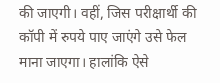की जाएगी। वहीं, जिस परीक्षार्थी की कॉपी में रुपये पाए जाएंगे उसे फेल माना जाएगा। हालांकि ऐसे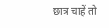छात्र चाहें तो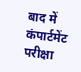बाद में कंपार्टमेंट परीक्षा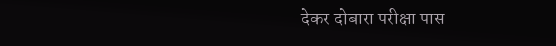देकर दोबारा परीक्षा पास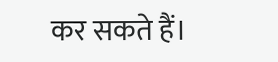कर सकते हैं।